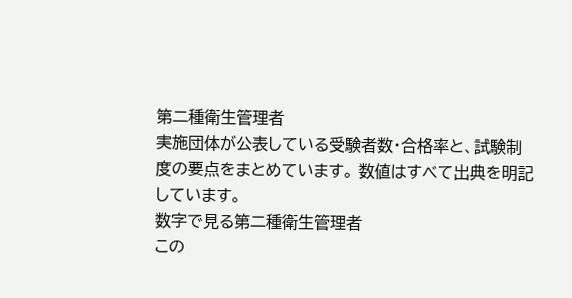第二種衛生管理者
実施団体が公表している受験者数・合格率と、試験制度の要点をまとめています。 数値はすべて出典を明記しています。
数字で見る第二種衛生管理者
この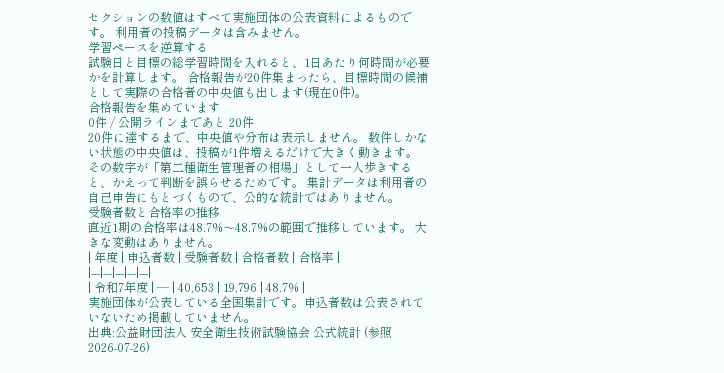セクションの数値はすべて実施団体の公表資料によるものです。 利用者の投稿データは含みません。
学習ペースを逆算する
試験日と目標の総学習時間を入れると、1日あたり何時間が必要かを計算します。 合格報告が20件集まったら、目標時間の候補として実際の合格者の中央値も出します(現在0件)。
合格報告を集めています
0件 / 公開ラインまであと 20件
20件に達するまで、中央値や分布は表示しません。 数件しかない状態の中央値は、投稿が1件増えるだけで大きく動きます。 その数字が「第二種衛生管理者の相場」として一人歩きすると、かえって判断を誤らせるためです。 集計データは利用者の自己申告にもとづくもので、公的な統計ではありません。
受験者数と合格率の推移
直近1期の合格率は48.7%〜48.7%の範囲で推移しています。 大きな変動はありません。
| 年度 | 申込者数 | 受験者数 | 合格者数 | 合格率 |
|---|---|---|---|---|
| 令和7年度 | — | 40,653 | 19,796 | 48.7% |
実施団体が公表している全国集計です。申込者数は公表されていないため掲載していません。
出典:公益財団法人 安全衛生技術試験協会 公式統計 (参照 2026-07-26)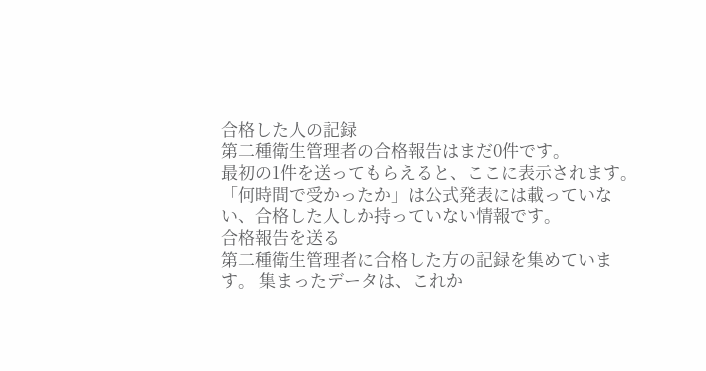合格した人の記録
第二種衛生管理者の合格報告はまだ0件です。
最初の1件を送ってもらえると、ここに表示されます。 「何時間で受かったか」は公式発表には載っていない、合格した人しか持っていない情報です。
合格報告を送る
第二種衛生管理者に合格した方の記録を集めています。 集まったデータは、これか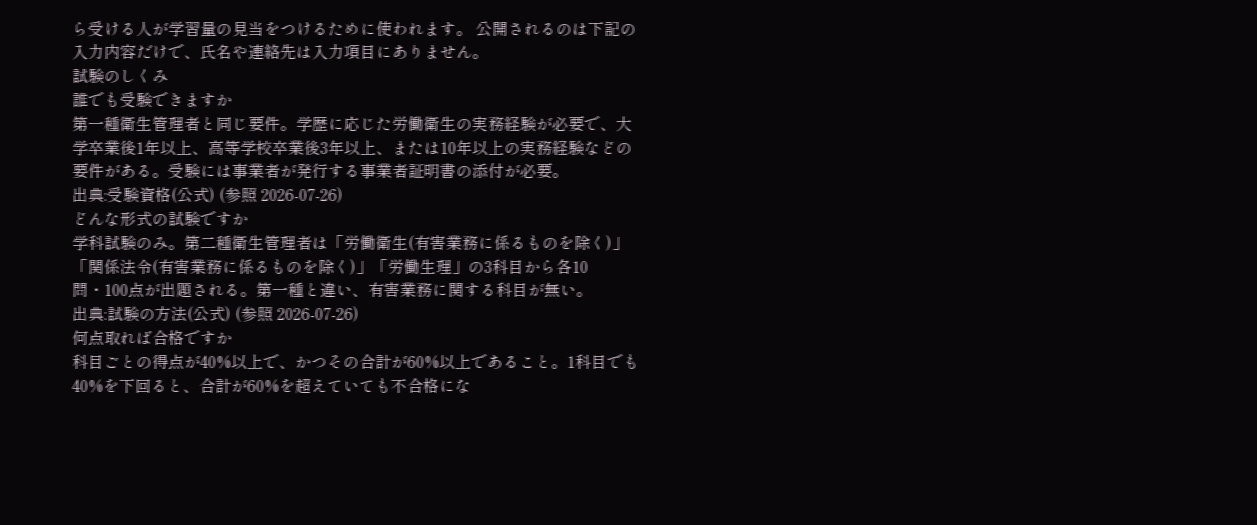ら受ける人が学習量の見当をつけるために使われます。 公開されるのは下記の入力内容だけで、氏名や連絡先は入力項目にありません。
試験のしくみ
誰でも受験できますか
第一種衛生管理者と同じ要件。学歴に応じた労働衛生の実務経験が必要で、大学卒業後1年以上、高等学校卒業後3年以上、または10年以上の実務経験などの要件がある。受験には事業者が発行する事業者証明書の添付が必要。
出典:受験資格(公式) (参照 2026-07-26)
どんな形式の試験ですか
学科試験のみ。第二種衛生管理者は「労働衛生(有害業務に係るものを除く)」「関係法令(有害業務に係るものを除く)」「労働生理」の3科目から各10問・100点が出題される。第一種と違い、有害業務に関する科目が無い。
出典:試験の方法(公式) (参照 2026-07-26)
何点取れば合格ですか
科目ごとの得点が40%以上で、かつその合計が60%以上であること。1科目でも40%を下回ると、合計が60%を超えていても不合格にな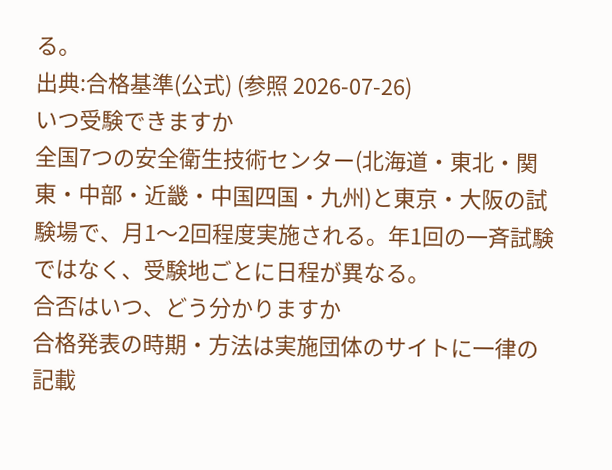る。
出典:合格基準(公式) (参照 2026-07-26)
いつ受験できますか
全国7つの安全衛生技術センター(北海道・東北・関東・中部・近畿・中国四国・九州)と東京・大阪の試験場で、月1〜2回程度実施される。年1回の一斉試験ではなく、受験地ごとに日程が異なる。
合否はいつ、どう分かりますか
合格発表の時期・方法は実施団体のサイトに一律の記載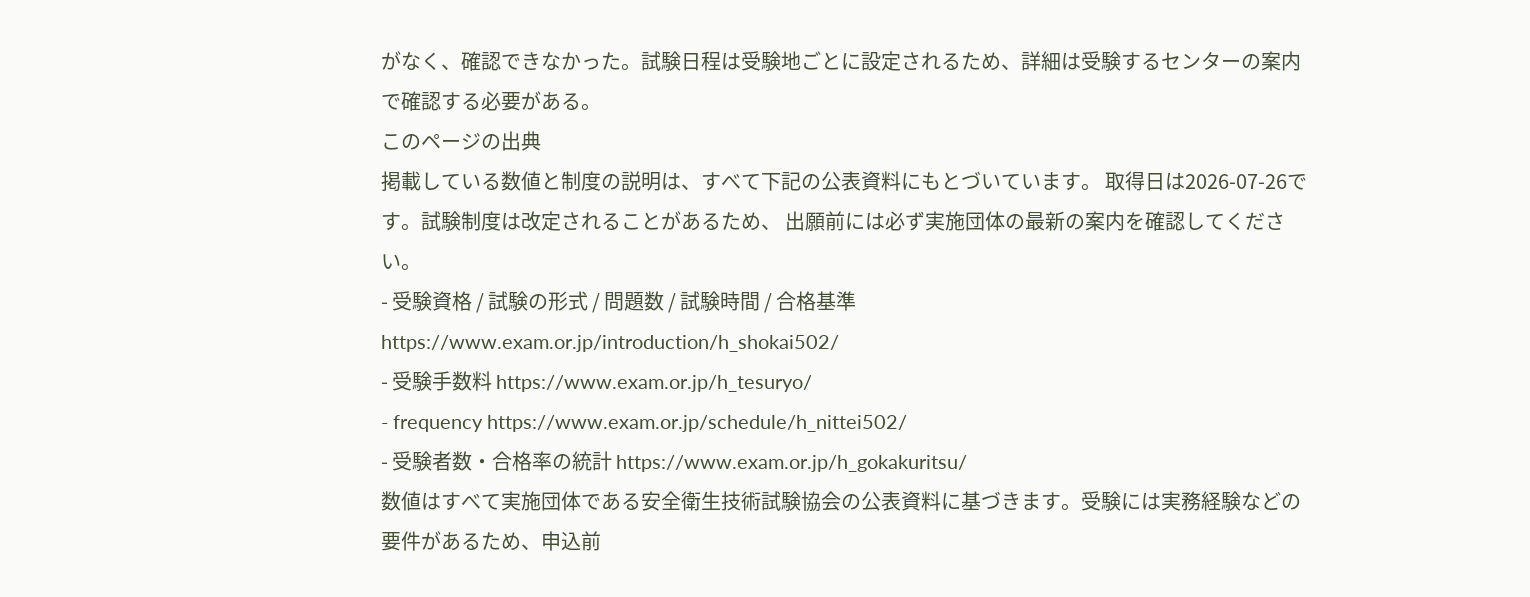がなく、確認できなかった。試験日程は受験地ごとに設定されるため、詳細は受験するセンターの案内で確認する必要がある。
このページの出典
掲載している数値と制度の説明は、すべて下記の公表資料にもとづいています。 取得日は2026-07-26です。試験制度は改定されることがあるため、 出願前には必ず実施団体の最新の案内を確認してください。
- 受験資格 / 試験の形式 / 問題数 / 試験時間 / 合格基準 https://www.exam.or.jp/introduction/h_shokai502/
- 受験手数料 https://www.exam.or.jp/h_tesuryo/
- frequency https://www.exam.or.jp/schedule/h_nittei502/
- 受験者数・合格率の統計 https://www.exam.or.jp/h_gokakuritsu/
数値はすべて実施団体である安全衛生技術試験協会の公表資料に基づきます。受験には実務経験などの要件があるため、申込前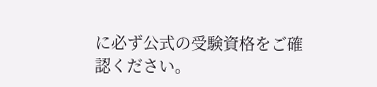に必ず公式の受験資格をご確認ください。